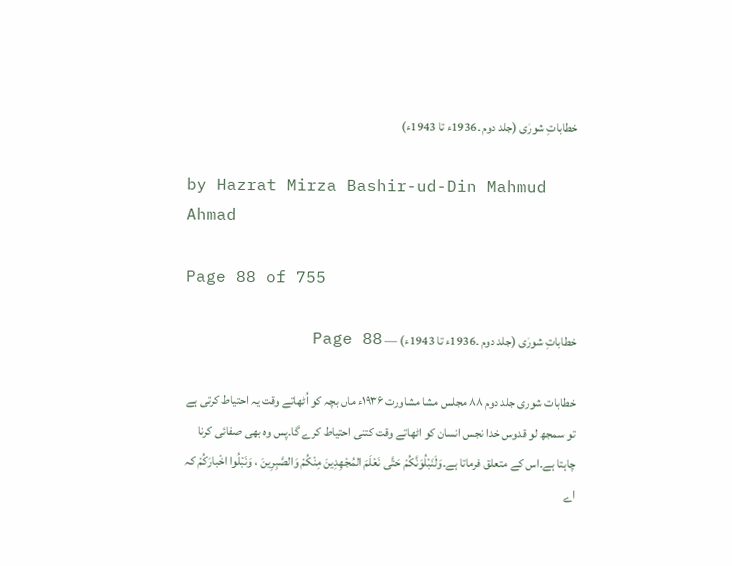خطاباتِ شورٰی (جلد دوم ۔1936ء تا 1943ء)

by Hazrat Mirza Bashir-ud-Din Mahmud Ahmad

Page 88 of 755

خطاباتِ شورٰی (جلد دوم ۔1936ء تا 1943ء) — Page 88

خطابات شوری جلد دوم ۸۸ مجلس مشا مشاورت ۱۹۳۶ء ماں بچہ کو اُٹھاتے وقت یہ احتیاط کرتی ہے تو سمجھ لو قدوس خدا نجس انسان کو اٹھاتے وقت کتنی احتیاط کرے گا۔پس وہ بھی صفائی کرنا چاہتا ہے۔اس کے متعلق فرماتا ہے۔وَلَنَبْلُوَنَّكُمْ حَتَّى نَعْلَمَ المُجْهِدِينَ مِنْكُمْ وَالصَّبِرِينَ ، وَنَبْلُوا اخْبارَكُمْ کہ اے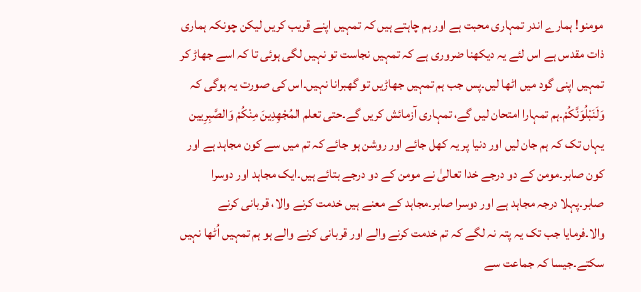مومنو! ہمارے اندر تمہاری محبت ہے اور ہم چاہتے ہیں کہ تمہیں اپنے قریب کریں لیکن چونکہ ہماری ذات مقدس ہے اس لئے یہ دیکھنا ضروری ہے کہ تمہیں نجاست تو نہیں لگی ہوئی تا کہ اسے جھاڑ کر تمہیں اپنی گود میں اٹھا لیں۔پس جب ہم تمہیں جھاڑیں تو گھبرانا نہیں۔اس کی صورت یہ ہوگی کہ وَلَنَبْلُوَنَّكُمْ۔ہم تمہارا امتحان لیں گے، تمہاری آزمائش کریں گے۔حتى تعلم المُجْهِدِينَ مِنْكُمْ وَالصَّبِرِيین یہاں تک کہ ہم جان لیں اور دنیا پر یہ کھل جائے اور روشن ہو جائے کہ تم میں سے کون مجاہد ہے اور کون صابر۔مومن کے دو درجے خدا تعالیٰ نے مومن کے دو درجے بتائے ہیں۔ایک مجاہد اور دوسرا صابر۔پہلا درجہ مجاہد ہے اور دوسرا صابر۔مجاہد کے معنے ہیں خدمت کرنے والا، قربانی کرنے والا۔فرمایا جب تک یہ پتہ نہ لگے کہ تم خدمت کرنے والے اور قربانی کرنے والے ہو ہم تمہیں اُٹھا نہیں سکتے۔جیسا کہ جماعت سے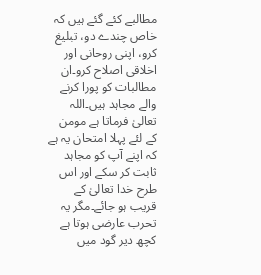مطالبے کئے گئے ہیں کہ خاص چندے دو، تبلیغ کرو، اپنی روحانی اور اخلاقی اصلاح کرو۔ان مطالبات کو پورا کرنے والے مجاہد ہیں۔اللہ تعالیٰ فرماتا ہے مومن کے لئے پہلا امتحان یہ ہے کہ اپنے آپ کو مجاہد ثابت کر سکے اور اس طرح خدا تعالیٰ کے قریب ہو جائے۔مگر یہ تحرب عارضی ہوتا ہے کچھ دیر گود میں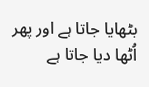بٹھایا جاتا ہے اور پھر اُٹھا دیا جاتا ہے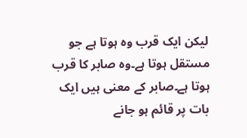لیکن ایک قرب وہ ہوتا ہے جو مستقل ہوتا ہے۔وہ صابر کا قرب ہوتا ہے۔صابر کے معنی ہیں ایک بات پر قائم ہو جانے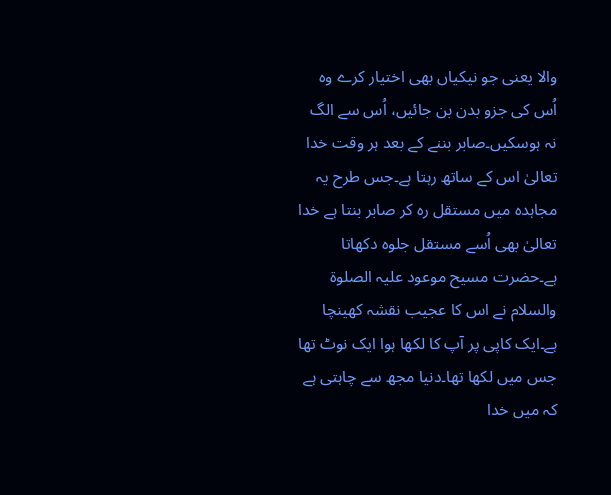والا یعنی جو نیکیاں بھی اختیار کرے وہ اُس کی جزو بدن بن جائیں، اُس سے الگ نہ ہوسکیں۔صابر بننے کے بعد ہر وقت خدا تعالیٰ اس کے ساتھ رہتا ہے۔جس طرح یہ مجاہدہ میں مستقل رہ کر صابر بنتا ہے خدا تعالیٰ بھی اُسے مستقل جلوہ دکھاتا ہے۔حضرت مسیح موعود علیہ الصلوۃ والسلام نے اس کا عجیب نقشہ کھینچا ہے۔ایک کاپی پر آپ کا لکھا ہوا ایک نوٹ تھا جس میں لکھا تھا۔دنیا مجھ سے چاہتی ہے کہ میں خدا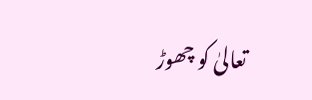تعالیٰ کو چھوڑ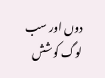دوں اور سب لوگ کوشش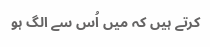کرتے ہیں کہ میں اُس سے الگ ہو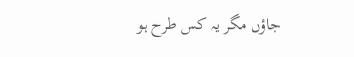جاؤں مگر یہ کس طرح ہو